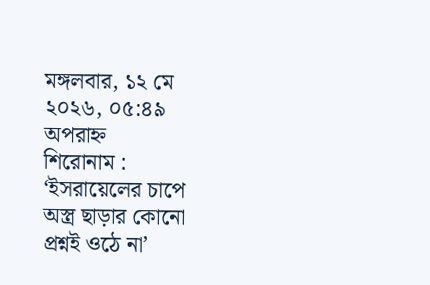মঙ্গলবার, ১২ মে ২০২৬, ০৫:৪৯ অপরাহ্ন
শিরোনাম :
‘ইসরায়েলের চাপে অস্ত্র ছাড়ার কোনো প্রশ্নই ওঠে না’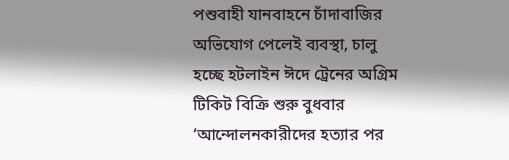পশুবাহী যানবাহনে চাঁদাবাজির অভিযোগ পেলেই ব্যবস্থা, চালু হচ্ছে হটলাইন ঈদে ট্রেনের অগ্রিম টিকিট বিক্রি শুরু বুধবার ‘আন্দোলনকারীদের হত্যার পর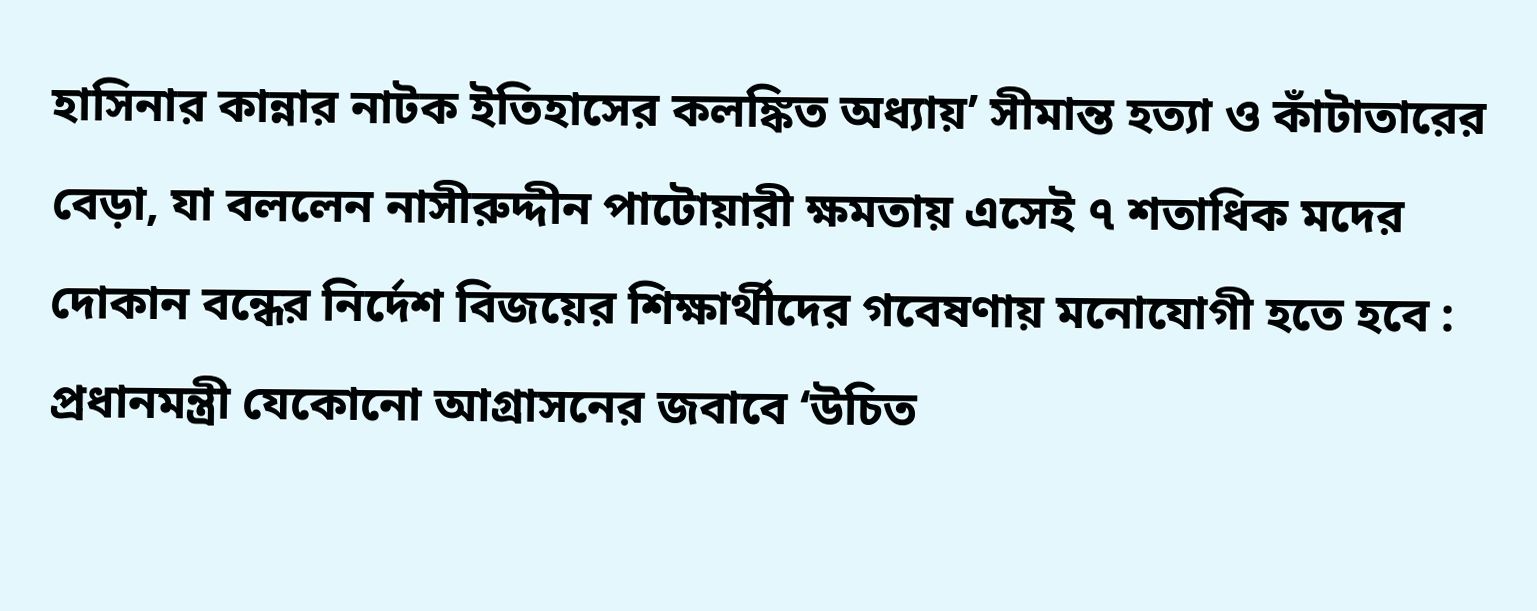হাসিনার কান্নার নাটক ইতিহাসের কলঙ্কিত অধ্যায়’ সীমান্ত হত্যা ও কাঁটাতারের বেড়া, যা বললেন নাসীরুদ্দীন পাটোয়ারী ক্ষমতায় এসেই ৭ শতাধিক মদের দোকান বন্ধের নির্দেশ বিজয়ের শিক্ষার্থীদের গবেষণায় মনোযোগী হতে হবে : প্রধানমন্ত্রী যেকোনো আগ্রাসনের জবাবে ‘উচিত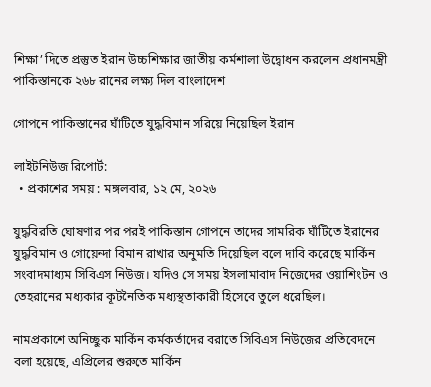শিক্ষা’ দিতে প্রস্তুত ইরান উচ্চশিক্ষার জাতীয় কর্মশালা উদ্বোধন করলেন প্রধানমন্ত্রী পাকিস্তানকে ২৬৮ রানের লক্ষ্য দিল বাংলাদেশ

গোপনে পাকিস্তানের ঘাঁটিতে যুদ্ধবিমান সরিয়ে নিয়েছিল ইরান

লাইটনিউজ রিপোর্ট:
  • প্রকাশের সময় : মঙ্গলবার, ১২ মে, ২০২৬

যুদ্ধবিরতি ঘোষণার পর পরই পাকিস্তান গোপনে তাদের সামরিক ঘাঁটিতে ইরানের যুদ্ধবিমান ও গোয়েন্দা বিমান রাখার অনুমতি দিয়েছিল বলে দাবি করেছে মার্কিন সংবাদমাধ্যম সিবিএস নিউজ। যদিও সে সময় ইসলামাবাদ নিজেদের ওয়াশিংটন ও তেহরানের মধ্যকার কূটনৈতিক মধ্যস্থতাকারী হিসেবে তুলে ধরেছিল।

নামপ্রকাশে অনিচ্ছুক মার্কিন কর্মকর্তাদের বরাতে সিবিএস নিউজের প্রতিবেদনে বলা হয়েছে, এপ্রিলের শুরুতে মার্কিন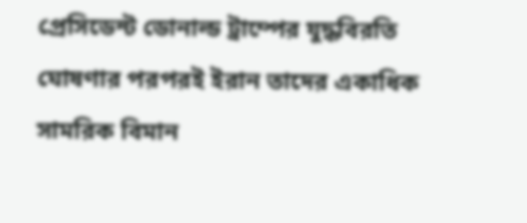প্রেসিডেন্ট ডোনাল্ড ট্রাম্পের যুদ্ধবিরতি ঘোষণার পরপরই ইরান তাদের একাধিক সামরিক বিমান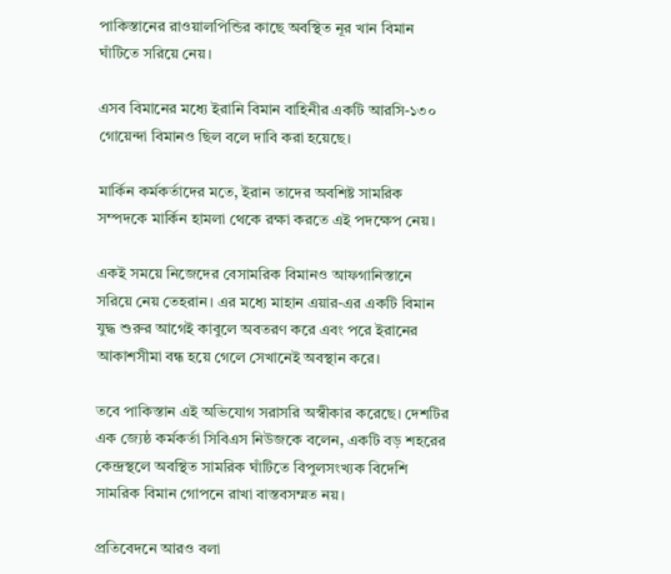পাকিস্তানের রাওয়ালপিন্ডির কাছে অবস্থিত নূর খান বিমান ঘাঁটিতে সরিয়ে নেয়।

এসব বিমানের মধ্যে ইরানি বিমান বাহিনীর একটি আরসি-১৩০ গোয়েন্দা বিমানও ছিল বলে দাবি করা হয়েছে।

মার্কিন কর্মকর্তাদের মতে, ইরান তাদের অবশিষ্ট সামরিক সম্পদকে মার্কিন হামলা থেকে রক্ষা করতে এই পদক্ষেপ নেয়।

একই সময়ে নিজেদের বেসামরিক বিমানও আফগানিস্তানে সরিয়ে নেয় তেহরান। এর মধ্যে মাহান এয়ার-এর একটি বিমান যুদ্ধ শুরুর আগেই কাবুলে অবতরণ করে এবং পরে ইরানের আকাশসীমা বন্ধ হয়ে গেলে সেখানেই অবস্থান করে।

তবে পাকিস্তান এই অভিযোগ সরাসরি অস্বীকার করেছে। দেশটির এক জ্যেষ্ঠ কর্মকর্তা সিবিএস নিউজকে বলেন, একটি বড় শহরের কেন্দ্রস্থলে অবস্থিত সামরিক ঘাঁটিতে বিপুলসংখ্যক বিদেশি সামরিক বিমান গোপনে রাখা বাস্তবসম্মত নয়।

প্রতিবেদনে আরও বলা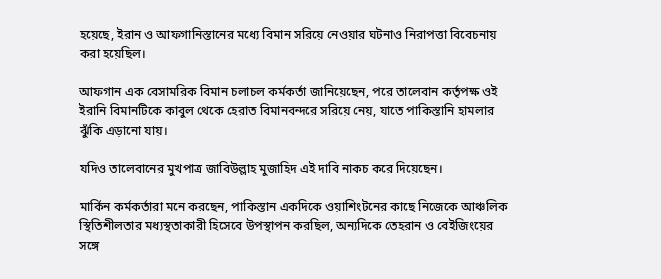হয়েছে, ইরান ও আফগানিস্তানের মধ্যে বিমান সরিয়ে নেওয়ার ঘটনাও নিরাপত্তা বিবেচনায় করা হয়েছিল।

আফগান এক বেসামরিক বিমান চলাচল কর্মকর্তা জানিয়েছেন, পরে তালেবান কর্তৃপক্ষ ওই ইরানি বিমানটিকে কাবুল থেকে হেরাত বিমানবন্দরে সরিয়ে নেয়, যাতে পাকিস্তানি হামলার ঝুঁকি এড়ানো যায়।

যদিও তালেবানের মুখপাত্র জাবিউল্লাহ মুজাহিদ এই দাবি নাকচ করে দিয়েছেন।

মার্কিন কর্মকর্তারা মনে করছেন, পাকিস্তান একদিকে ওয়াশিংটনের কাছে নিজেকে আঞ্চলিক স্থিতিশীলতার মধ্যস্থতাকারী হিসেবে উপস্থাপন করছিল, অন্যদিকে তেহরান ও বেইজিংয়ের সঙ্গে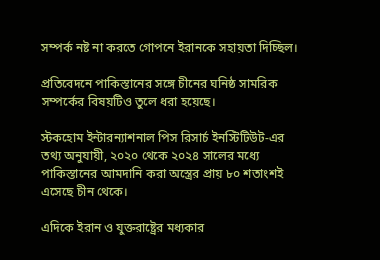সম্পর্ক নষ্ট না করতে গোপনে ইরানকে সহায়তা দিচ্ছিল।

প্রতিবেদনে পাকিস্তানের সঙ্গে চীনের ঘনিষ্ঠ সামরিক সম্পর্কের বিষয়টিও তুলে ধরা হয়েছে।

স্টকহোম ইন্টারন্যাশনাল পিস রিসার্চ ইনস্টিটিউট-এর তথ্য অনুযায়ী, ২০২০ থেকে ২০২৪ সালের মধ্যে পাকিস্তানের আমদানি করা অস্ত্রের প্রায় ৮০ শতাংশই এসেছে চীন থেকে।

এদিকে ইরান ও যুক্তরাষ্ট্রের মধ্যকার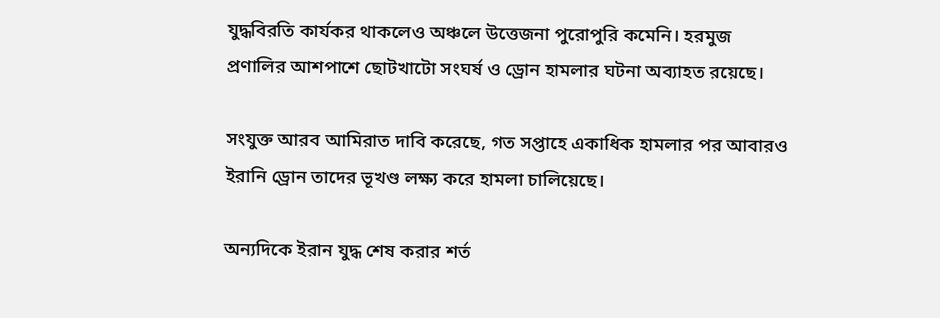যুদ্ধবিরতি কার্যকর থাকলেও অঞ্চলে উত্তেজনা পুরোপুরি কমেনি। হরমুজ প্রণালির আশপাশে ছোটখাটো সংঘর্ষ ও ড্রোন হামলার ঘটনা অব্যাহত রয়েছে।

সংযুক্ত আরব আমিরাত দাবি করেছে, গত সপ্তাহে একাধিক হামলার পর আবারও ইরানি ড্রোন তাদের ভূখণ্ড লক্ষ্য করে হামলা চালিয়েছে।

অন্যদিকে ইরান যুদ্ধ শেষ করার শর্ত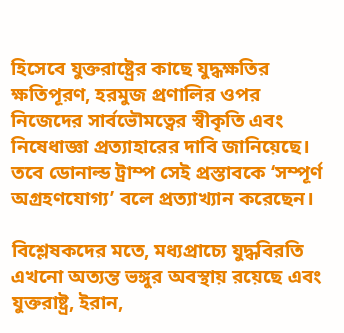হিসেবে যুক্তরাষ্ট্রের কাছে যুদ্ধক্ষতির ক্ষতিপূরণ, হরমুজ প্রণালির ওপর নিজেদের সার্বভৌমত্বের স্বীকৃতি এবং নিষেধাজ্ঞা প্রত্যাহারের দাবি জানিয়েছে। তবে ডোনাল্ড ট্রাম্প সেই প্রস্তাবকে ‘সম্পূর্ণ অগ্রহণযোগ্য’ বলে প্রত্যাখ্যান করেছেন।

বিশ্লেষকদের মতে, মধ্যপ্রাচ্যে যুদ্ধবিরতি এখনো অত্যন্ত ভঙ্গুর অবস্থায় রয়েছে এবং যুক্তরাষ্ট্র, ইরান,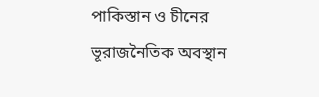পাকিস্তান ও চীনের ভূরাজনৈতিক অবস্থান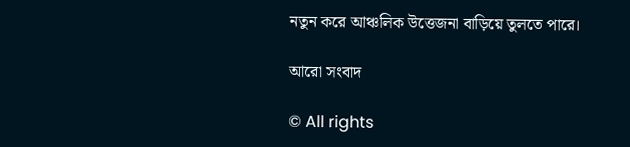নতুন করে আঞ্চলিক উত্তেজনা বাড়িয়ে তুলতে পারে।

আরো সংবাদ

© All rights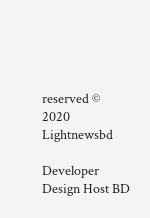reserved © 2020 Lightnewsbd

Developer Design Host BD